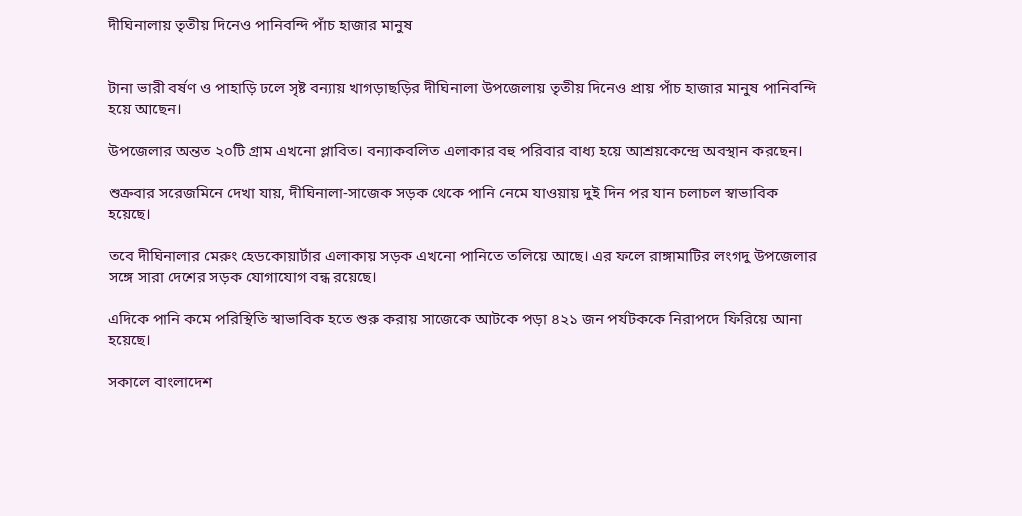দীঘিনালায় তৃতীয় দিনেও পানিবন্দি পাঁচ হাজার মানুষ


টানা ভারী বর্ষণ ও পাহাড়ি ঢলে সৃষ্ট বন্যায় খাগড়াছড়ির দীঘিনালা উপজেলায় তৃতীয় দিনেও প্রায় পাঁচ হাজার মানুষ পানিবন্দি হয়ে আছেন।

উপজেলার অন্তত ২০টি গ্রাম এখনো প্লাবিত। বন্যাকবলিত এলাকার বহু পরিবার বাধ্য হয়ে আশ্রয়কেন্দ্রে অবস্থান করছেন।

শুক্রবার সরেজমিনে দেখা যায়, দীঘিনালা-সাজেক সড়ক থেকে পানি নেমে যাওয়ায় দুই দিন পর যান চলাচল স্বাভাবিক হয়েছে।

তবে দীঘিনালার মেরুং হেডকোয়ার্টার এলাকায় সড়ক এখনো পানিতে তলিয়ে আছে। এর ফলে রাঙ্গামাটির লংগদু উপজেলার সঙ্গে সারা দেশের সড়ক যোগাযোগ বন্ধ রয়েছে।

এদিকে পানি কমে পরিস্থিতি স্বাভাবিক হতে শুরু করায় সাজেকে আটকে পড়া ৪২১ জন পর্যটককে নিরাপদে ফিরিয়ে আনা হয়েছে।

সকালে বাংলাদেশ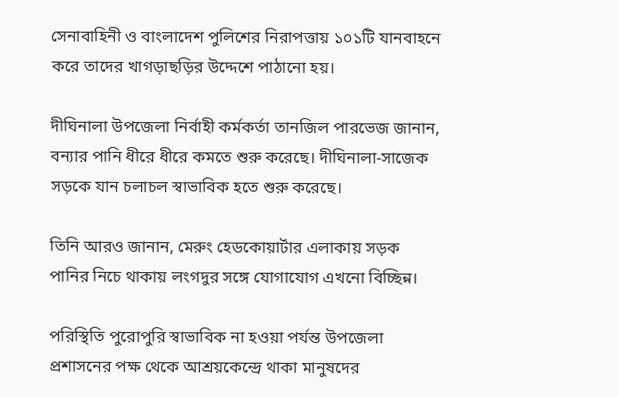সেনাবাহিনী ও বাংলাদেশ পুলিশের নিরাপত্তায় ১০১টি যানবাহনে করে তাদের খাগড়াছড়ির উদ্দেশে পাঠানো হয়।

দীঘিনালা উপজেলা নির্বাহী কর্মকর্তা তানজিল পারভেজ জানান, বন্যার পানি ধীরে ধীরে কমতে শুরু করেছে। দীঘিনালা-সাজেক সড়কে যান চলাচল স্বাভাবিক হতে শুরু করেছে।

তিনি আরও জানান, মেরুং হেডকোয়ার্টার এলাকায় সড়ক পানির নিচে থাকায় লংগদুর সঙ্গে যোগাযোগ এখনো বিচ্ছিন্ন।

পরিস্থিতি পুরোপুরি স্বাভাবিক না হওয়া পর্যন্ত উপজেলা প্রশাসনের পক্ষ থেকে আশ্রয়কেন্দ্রে থাকা মানুষদের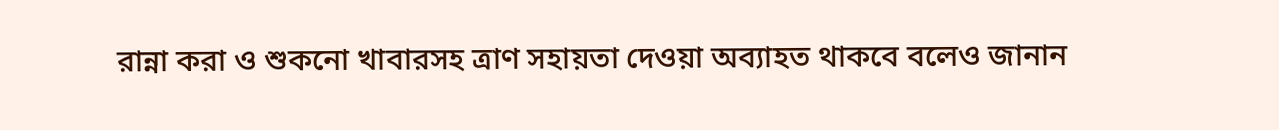রান্না করা ও শুকনো খাবারসহ ত্রাণ সহায়তা দেওয়া অব্যাহত থাকবে বলেও জানান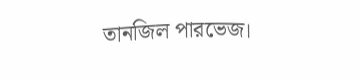তানজিল পারভেজ।